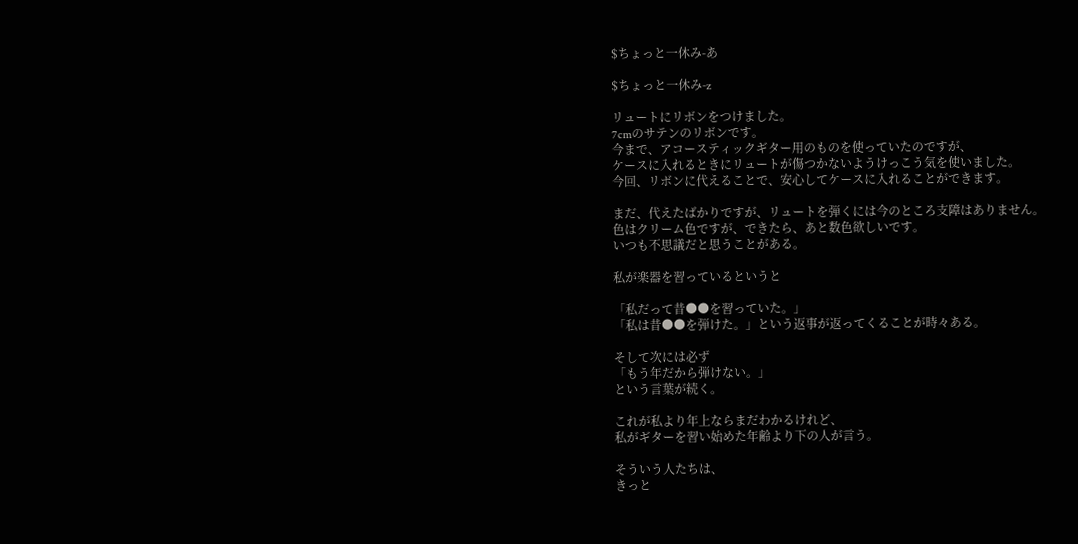$ちょっと一休み-あ

$ちょっと一休み-z

リュートにリボンをつけました。
7cmのサテンのリボンです。
今まで、アコースティックギター用のものを使っていたのですが、
ケースに入れるときにリュートが傷つかないようけっこう気を使いました。
今回、リボンに代えることで、安心してケースに入れることができます。

まだ、代えたばかりですが、リュートを弾くには今のところ支障はありません。
色はクリーム色ですが、できたら、あと数色欲しいです。
いつも不思議だと思うことがある。

私が楽器を習っているというと

「私だって昔●●を習っていた。」
「私は昔●●を弾けた。」という返事が返ってくることが時々ある。

そして次には必ず
「もう年だから弾けない。」
という言葉が続く。

これが私より年上ならまだわかるけれど、
私がギターを習い始めた年齢より下の人が言う。

そういう人たちは、
きっと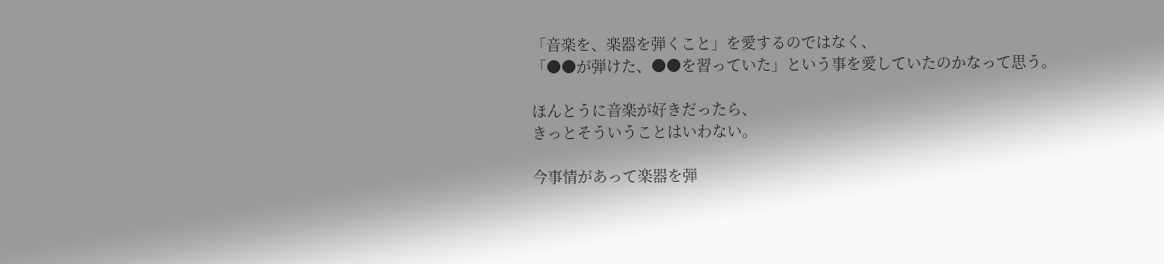「音楽を、楽器を弾くこと」を愛するのではなく、
「●●が弾けた、●●を習っていた」という事を愛していたのかなって思う。

ほんとうに音楽が好きだったら、
きっとそういうことはいわない。

今事情があって楽器を弾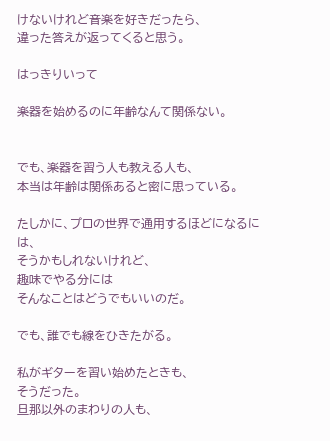けないけれど音楽を好きだったら、
違った答えが返ってくると思う。

はっきりいって

楽器を始めるのに年齢なんて関係ない。


でも、楽器を習う人も教える人も、
本当は年齢は関係あると密に思っている。

たしかに、プロの世界で通用するほどになるには、
そうかもしれないけれど、
趣味でやる分には
そんなことはどうでもいいのだ。

でも、誰でも線をひきたがる。

私がギターを習い始めたときも、
そうだった。
旦那以外のまわりの人も、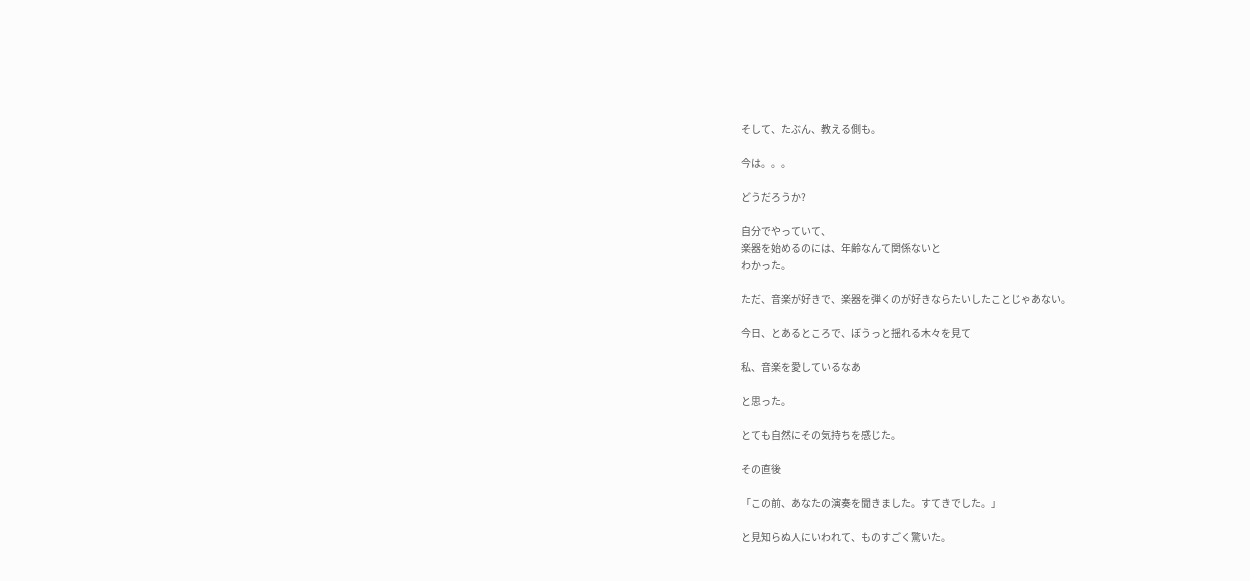そして、たぶん、教える側も。

今は。。。

どうだろうか?

自分でやっていて、
楽器を始めるのには、年齢なんて関係ないと
わかった。

ただ、音楽が好きで、楽器を弾くのが好きならたいしたことじゃあない。

今日、とあるところで、ぼうっと揺れる木々を見て

私、音楽を愛しているなあ

と思った。

とても自然にその気持ちを感じた。

その直後

「この前、あなたの演奏を聞きました。すてきでした。」

と見知らぬ人にいわれて、ものすごく驚いた。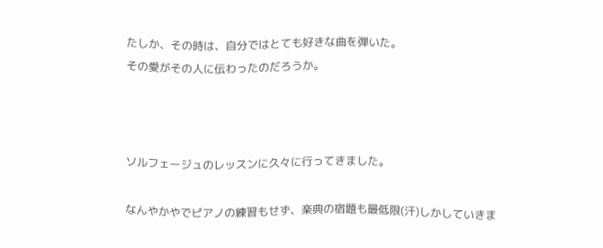たしか、その時は、自分ではとても好きな曲を弾いた。
その愛がその人に伝わったのだろうか。



ソルフェージュのレッスンに久々に行ってきました。

なんやかやでピアノの練習もせず、楽典の宿題も最低限(汗)しかしていきま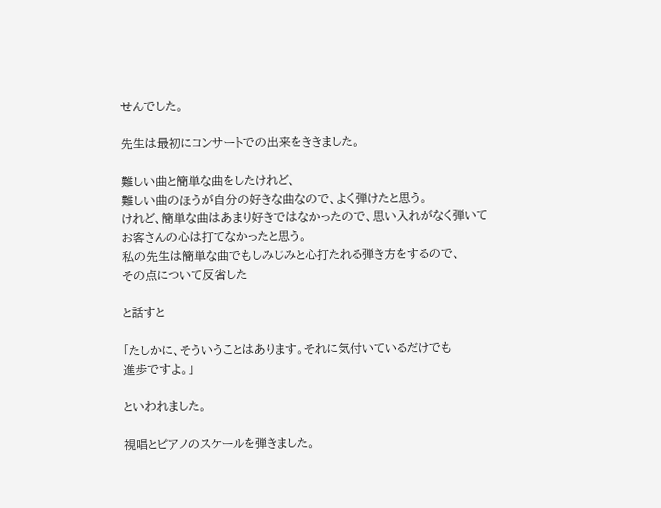せんでした。

先生は最初にコンサートでの出来をききました。

難しい曲と簡単な曲をしたけれど、
難しい曲のほうが自分の好きな曲なので、よく弾けたと思う。
けれど、簡単な曲はあまり好きではなかったので、思い入れがなく弾いて
お客さんの心は打てなかったと思う。
私の先生は簡単な曲でもしみじみと心打たれる弾き方をするので、
その点について反省した

と話すと

「たしかに、そういうことはあります。それに気付いているだけでも
進歩ですよ。」

といわれました。

視唱とピアノのスケールを弾きました。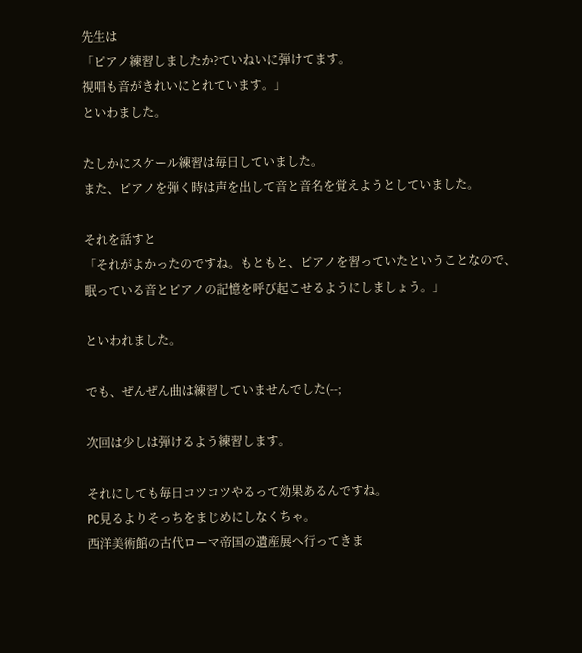先生は
「ピアノ練習しましたか?ていねいに弾けてます。
視唱も音がきれいにとれています。」
といわました。

たしかにスケール練習は毎日していました。
また、ピアノを弾く時は声を出して音と音名を覚えようとしていました。

それを話すと
「それがよかったのですね。もともと、ピアノを習っていたということなので、
眠っている音とピアノの記憶を呼び起こせるようにしましょう。」

といわれました。

でも、ぜんぜん曲は練習していませんでした(--;

次回は少しは弾けるよう練習します。

それにしても毎日コツコツやるって効果あるんですね。
PC見るよりそっちをまじめにしなくちゃ。
西洋美術館の古代ローマ帝国の遺産展へ行ってきま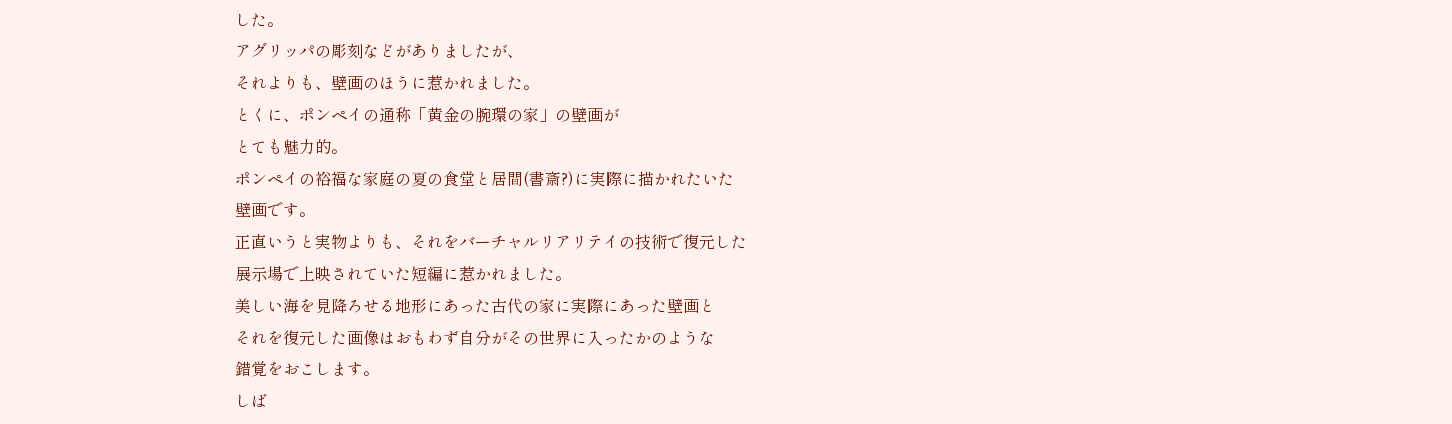した。
アグリッパの彫刻などがありましたが、
それよりも、壁画のほうに惹かれました。
とくに、ポンペイの通称「黄金の腕環の家」の壁画が
とても魅力的。
ポンペイの裕福な家庭の夏の食堂と居間(書斎?)に実際に描かれたいた
壁画です。
正直いうと実物よりも、それをバーチャルリアリテイの技術で復元した
展示場で上映されていた短編に惹かれました。
美しい海を見降ろせる地形にあった古代の家に実際にあった壁画と
それを復元した画像はおもわず自分がその世界に入ったかのような
錯覚をおこします。
しば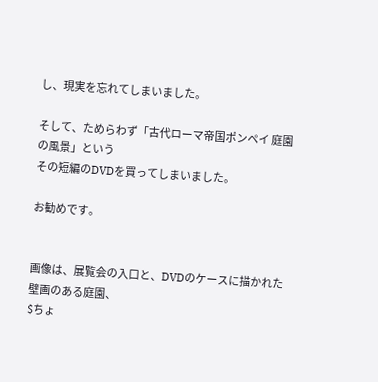し、現実を忘れてしまいました。

そして、ためらわず「古代ローマ帝国ポンペイ 庭園の風景」という
その短編のDVDを買ってしまいました。

お勧めです。


画像は、展覧会の入口と、DVDのケースに描かれた壁画のある庭園、
$ちょ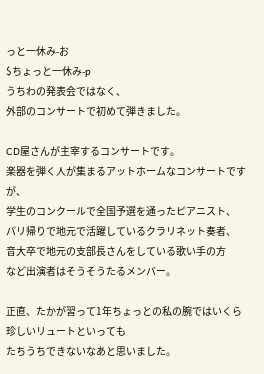っと一休み-お
$ちょっと一休み-p
うちわの発表会ではなく、
外部のコンサートで初めて弾きました。

CD屋さんが主宰するコンサートです。
楽器を弾く人が集まるアットホームなコンサートですが、
学生のコンクールで全国予選を通ったピアニスト、
パリ帰りで地元で活躍しているクラリネット奏者、
音大卒で地元の支部長さんをしている歌い手の方
など出演者はそうそうたるメンバー。

正直、たかが習って1年ちょっとの私の腕ではいくら珍しいリュートといっても
たちうちできないなあと思いました。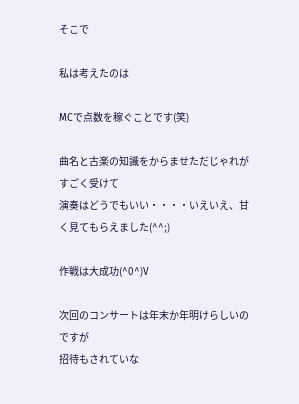そこで

私は考えたのは

MCで点数を稼ぐことです(笑)

曲名と古楽の知識をからませただじゃれが
すごく受けて
演奏はどうでもいい・・・・いえいえ、甘く見てもらえました(^^;)

作戦は大成功(^0^)V

次回のコンサートは年末か年明けらしいのですが
招待もされていな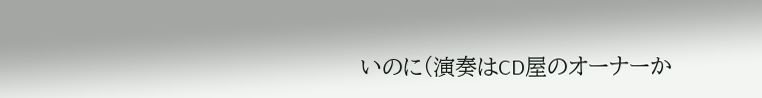いのに(演奏はCD屋のオーナーか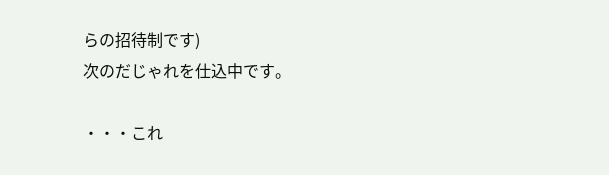らの招待制です)
次のだじゃれを仕込中です。

・・・これ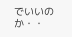でいいのか・・